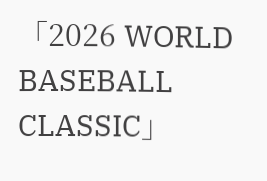「2026 WORLD BASEBALL CLASSIC」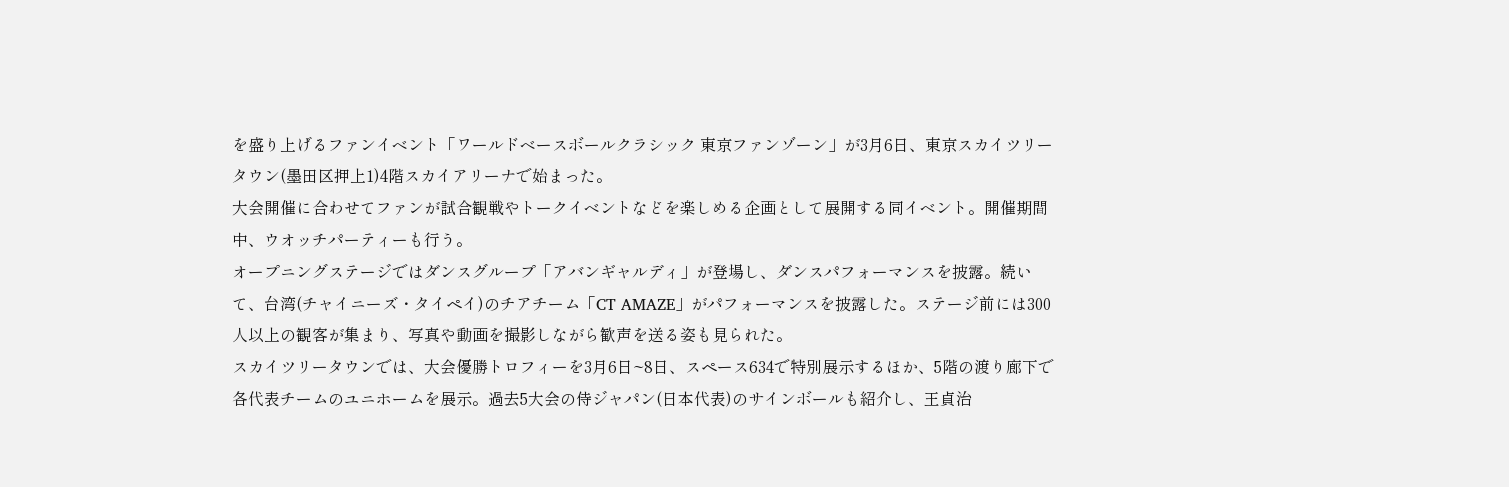を盛り上げるファンイベント「ワールドベースボールクラシック 東京ファンゾーン」が3月6日、東京スカイツリータウン(墨田区押上1)4階スカイアリーナで始まった。
大会開催に合わせてファンが試合観戦やトークイベントなどを楽しめる企画として展開する同イベント。開催期間中、ウオッチパーティーも行う。
オープニングステージではダンスグループ「アバンギャルディ」が登場し、ダンスパフォーマンスを披露。続いて、台湾(チャイニーズ・タイペイ)のチアチーム「CT AMAZE」がパフォーマンスを披露した。ステージ前には300人以上の観客が集まり、写真や動画を撮影しながら歓声を送る姿も見られた。
スカイツリータウンでは、大会優勝トロフィーを3月6日~8日、スペース634で特別展示するほか、5階の渡り廊下で各代表チームのユニホームを展示。過去5大会の侍ジャパン(日本代表)のサインボールも紹介し、王貞治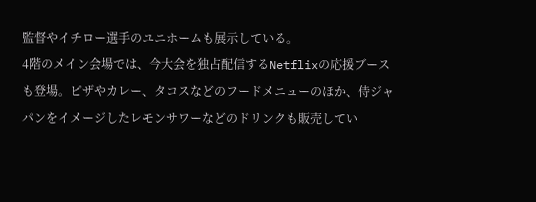監督やイチロー選手のユニホームも展示している。
4階のメイン会場では、今大会を独占配信するNetflixの応援ブースも登場。ピザやカレー、タコスなどのフードメニューのほか、侍ジャパンをイメージしたレモンサワーなどのドリンクも販売してい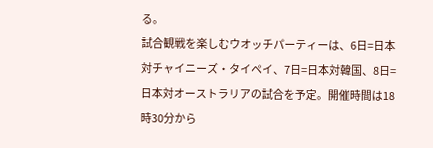る。
試合観戦を楽しむウオッチパーティーは、6日=日本対チャイニーズ・タイペイ、7日=日本対韓国、8日=日本対オーストラリアの試合を予定。開催時間は18時30分から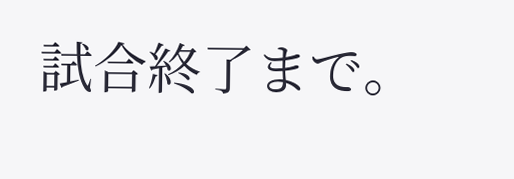試合終了まで。